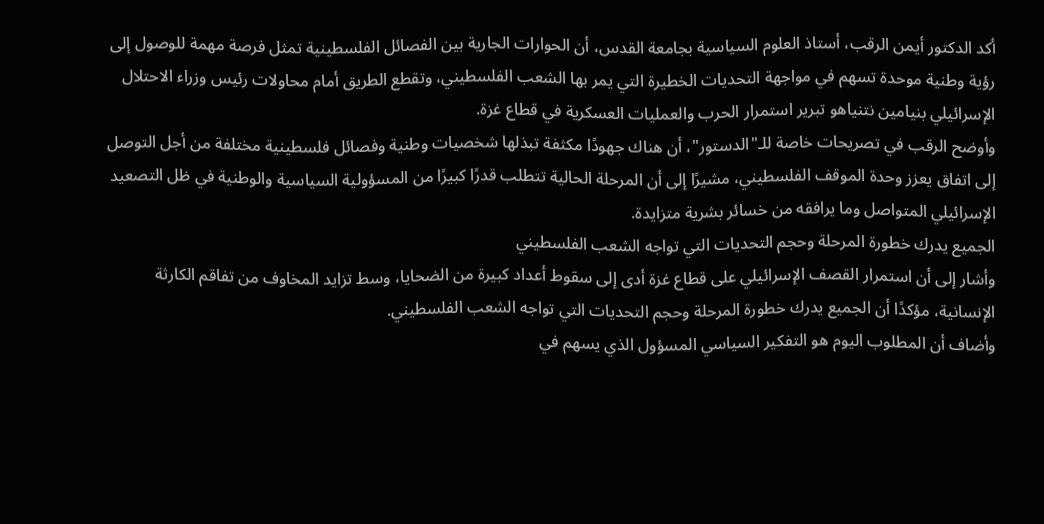أكد الدكتور أيمن الرقب، أستاذ العلوم السياسية بجامعة القدس، أن الحوارات الجارية بين الفصائل الفلسطينية تمثل فرصة مهمة للوصول إلى رؤية وطنية موحدة تسهم في مواجهة التحديات الخطيرة التي يمر بها الشعب الفلسطيني، وتقطع الطريق أمام محاولات رئيس وزراء الاحتلال الإسرائيلي بنيامين نتنياهو تبرير استمرار الحرب والعمليات العسكرية في قطاع غزة.
وأوضح الرقب في تصريحات خاصة للـ"الدستور"، أن هناك جهودًا مكثفة تبذلها شخصيات وطنية وفصائل فلسطينية مختلفة من أجل التوصل إلى اتفاق يعزز وحدة الموقف الفلسطيني، مشيرًا إلى أن المرحلة الحالية تتطلب قدرًا كبيرًا من المسؤولية السياسية والوطنية في ظل التصعيد الإسرائيلي المتواصل وما يرافقه من خسائر بشرية متزايدة.
الجميع يدرك خطورة المرحلة وحجم التحديات التي تواجه الشعب الفلسطيني
وأشار إلى أن استمرار القصف الإسرائيلي على قطاع غزة أدى إلى سقوط أعداد كبيرة من الضحايا، وسط تزايد المخاوف من تفاقم الكارثة الإنسانية، مؤكدًا أن الجميع يدرك خطورة المرحلة وحجم التحديات التي تواجه الشعب الفلسطيني.
وأضاف أن المطلوب اليوم هو التفكير السياسي المسؤول الذي يسهم في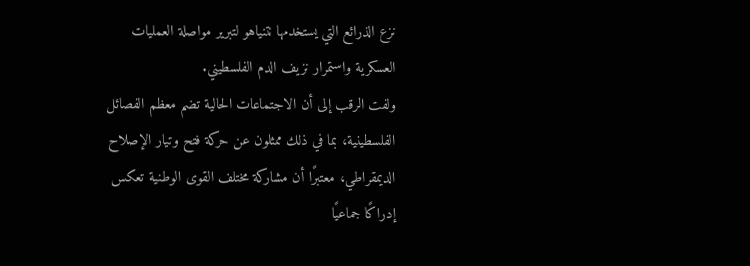نزع الذرائع التي يستخدمها نتنياهو لتبرير مواصلة العمليات العسكرية واستمرار نزيف الدم الفلسطيني.
ولفت الرقب إلى أن الاجتماعات الحالية تضم معظم الفصائل الفلسطينية، بما في ذلك ممثلون عن حركة فتح وتيار الإصلاح الديمقراطي، معتبرًا أن مشاركة مختلف القوى الوطنية تعكس إدراكًا جماعيًا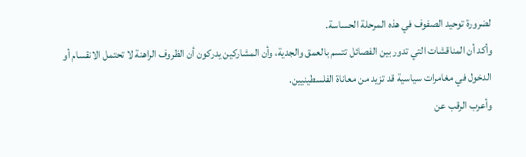لضرورة توحيد الصفوف في هذه المرحلة الحساسة.
وأكد أن المناقشات التي تدور بين الفصائل تتسم بالعمق والجدية، وأن المشاركين يدركون أن الظروف الراهنة لا تحتمل الانقسام أو الدخول في مغامرات سياسية قد تزيد من معاناة الفلسطينيين.
وأعرب الرقب عن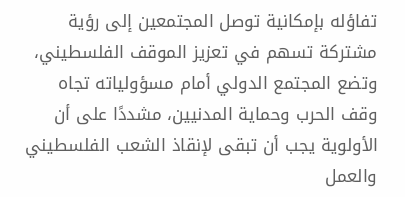تفاؤله بإمكانية توصل المجتمعين إلى رؤية مشتركة تسهم في تعزيز الموقف الفلسطيني، وتضع المجتمع الدولي أمام مسؤولياته تجاه وقف الحرب وحماية المدنيين، مشددًا على أن الأولوية يجب أن تبقى لإنقاذ الشعب الفلسطيني والعمل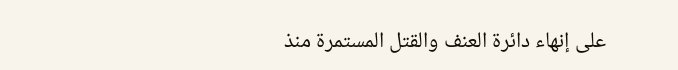على إنهاء دائرة العنف والقتل المستمرة منذ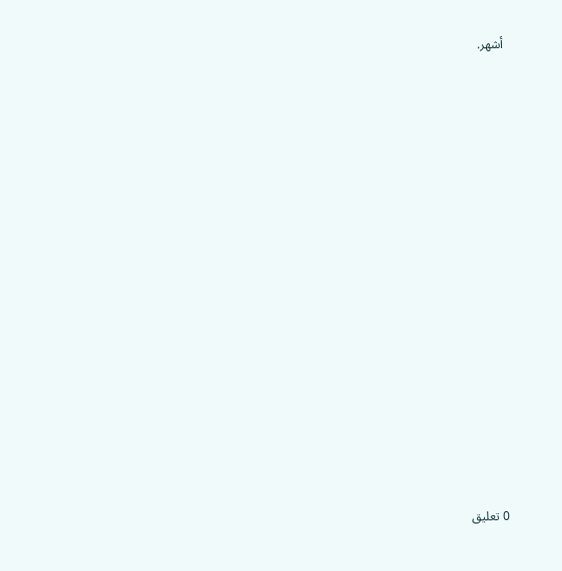أشهر.
















0 تعليق